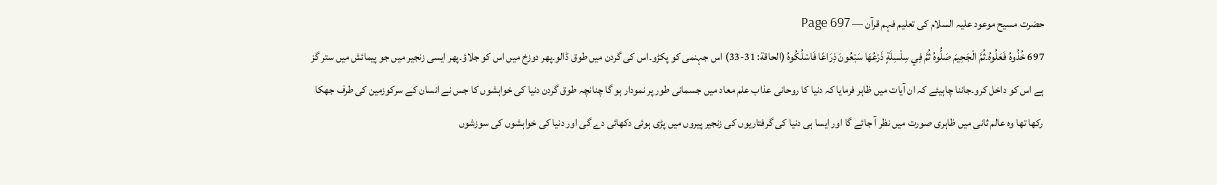حضرت مسیح موعود علیہ السلام کی تعلیم فہم قرآن — Page 697
697 خُذُوهُ فَعَلُوهُ۔ثُمَّ الْجَحِيمَ صَلُّوهُ ثُمَّ فِي سِلْسِلَةٍ ذَرْعُهَا سَبْعُونَ ذِرَاعًا فَاسْلُكُوهُ (الحاقة: 31-33) اس جہنمی کو پکڑو۔اس کی گردن میں طوق ڈالو۔پھر دوزخ میں اس کو جلاؤ۔پھر ایسی زنجیر میں جو پیمائش میں ستر گز ہے اس کو داخل کرو۔جاننا چاہیئے کہ ان آیات میں ظاہر فرمایا کہ دنیا کا روحانی عذاب علم معاد میں جسمانی طور پر نمودار ہو گا چنانچہ طوق گردن دنیا کی خواہشوں کا جس نے انسان کے سرکوزمین کی طرف جھکا رکھا تھا وہ عالم ثانی میں ظاہری صورت میں نظر آ جائے گا اور ایسا ہی دنیا کی گرفتاریوں کی زنجیر پیروں میں پڑی ہوئی دکھائی دے گی اور دنیا کی خواہشوں کی سوزشوں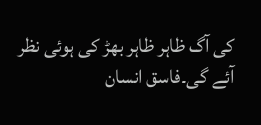کی آگ ظاہر ظاہر بھڑ کی ہوئی نظر آئے گی۔فاسق انسان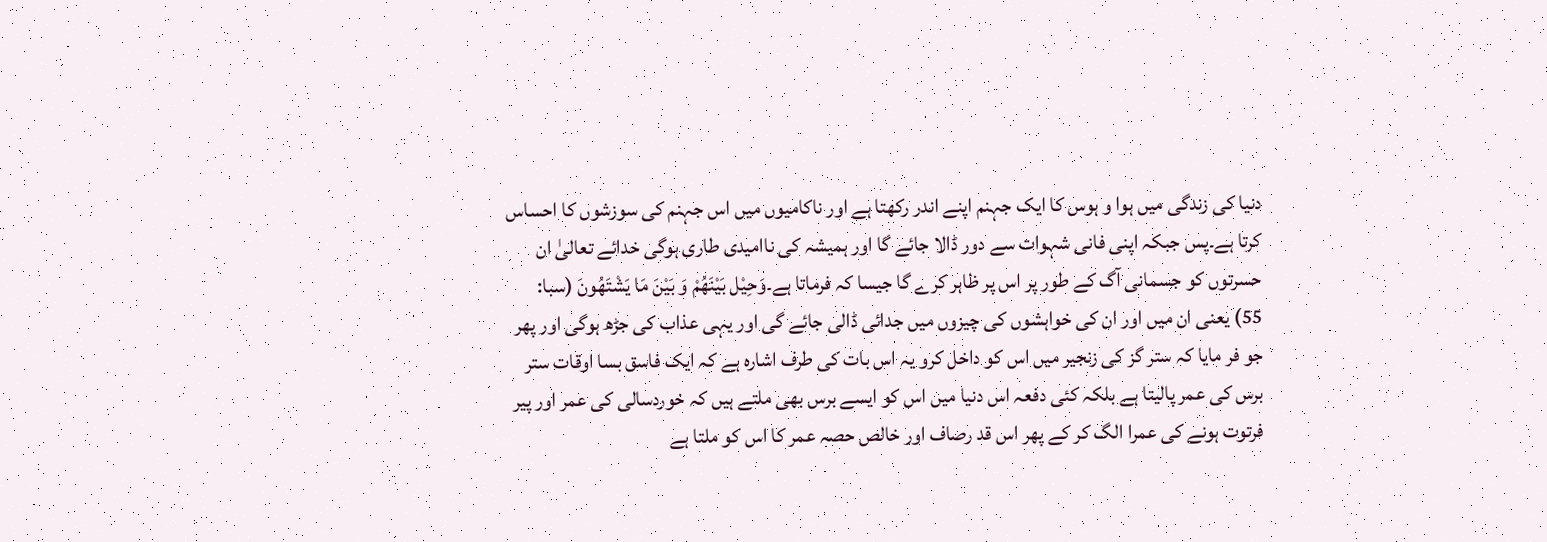دنیا کی زندگی میں ہوا و ہوس کا ایک جہنم اپنے اندر رکھتا ہے اور ناکامیوں میں اس جہنم کی سوزشوں کا احساس کرتا ہے۔پس جبکہ اپنی فانی شہوات سے دور ڈالا جائے گا اور ہمیشہ کی ناامیدی طاری ہوگی خدائے تعالیٰ ان حسرتوں کو جسمانی آگ کے طور پر اس پر ظاہر کرے گا جیسا کہ فرماتا ہے۔وَحِيْل بَيْنَهُمْ وَ بَيْنَ مَا يَشْتَهُونَ (سبا: 55) یعنی ان میں اور ان کی خواہشوں کی چیزوں میں جدائی ڈالی جائے گی اور یہی عذاب کی جڑھ ہوگی اور پھر جو فر مایا کہ ستر گز کی زنجیر میں اس کو داخل کرو یہ اس بات کی طرف اشارہ ہے کہ ایک فاسق بسا اوقات ستر برس کی عمر پالیتا ہے بلکہ کئی دفعہ اس دنیا میں اس کو ایسے برس بھی ملتے ہیں کہ خوردسالی کی عمر اور پیر فرتوت ہونے کی عمرا الگ کر کے پھر اس قد رصاف اور خالص حصہ عمر کا اس کو ملتا ہے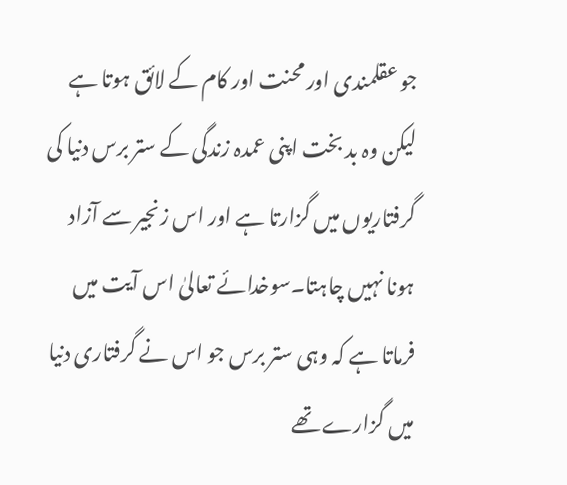جو عقلمندی اور محنت اور کام کے لائق ہوتا ہے لیکن وہ بد بخت اپنی عمدہ زندگی کے ستر برس دنیا کی گرفتاریوں میں گزارتا ہے اور اس زنجیر سے آزاد ہونا نہیں چاہتا۔سوخدائے تعالیٰ اس آیت میں فرماتا ہے کہ وہی ستر برس جو اس نے گرفتاری دنیا میں گزارے تھے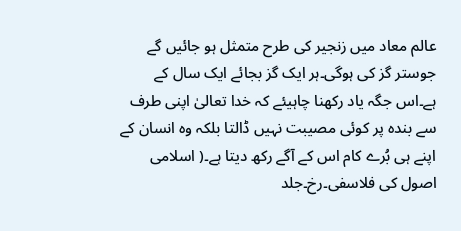عالم معاد میں زنجیر کی طرح متمثل ہو جائیں گے جوستر گز کی ہوگی۔ہر ایک گز بجائے ایک سال کے ہے۔اس جگہ یاد رکھنا چاہیئے کہ خدا تعالیٰ اپنی طرف سے بندہ پر کوئی مصیبت نہیں ڈالتا بلکہ وہ انسان کے اپنے ہی بُرے کام اس کے آگے رکھ دیتا ہے۔( اسلامی اصول کی فلاسفی۔رخ۔جلد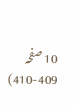10 صفحہ 409-410)